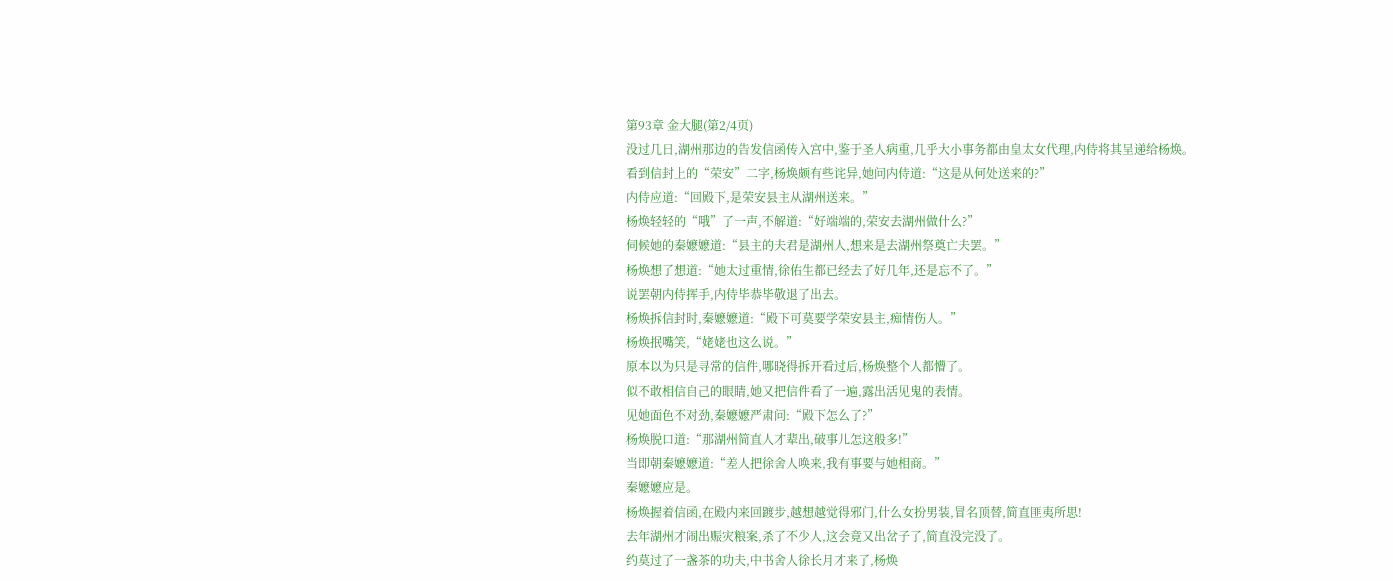第93章 金大腿(第2/4页)
没过几日,湖州那边的告发信函传入宫中,鉴于圣人病重,几乎大小事务都由皇太女代理,内侍将其呈递给杨焕。
看到信封上的“荣安”二字,杨焕颇有些诧异,她问内侍道:“这是从何处送来的?”
内侍应道:“回殿下,是荣安县主从湖州送来。”
杨焕轻轻的“哦”了一声,不解道:“好端端的,荣安去湖州做什么?”
伺候她的秦嬷嬷道:“县主的夫君是湖州人,想来是去湖州祭奠亡夫罢。”
杨焕想了想道:“她太过重情,徐佑生都已经去了好几年,还是忘不了。”
说罢朝内侍挥手,内侍毕恭毕敬退了出去。
杨焕拆信封时,秦嬷嬷道:“殿下可莫要学荣安县主,痴情伤人。”
杨焕抿嘴笑,“姥姥也这么说。”
原本以为只是寻常的信件,哪晓得拆开看过后,杨焕整个人都懵了。
似不敢相信自己的眼睛,她又把信件看了一遍,露出活见鬼的表情。
见她面色不对劲,秦嬷嬷严肃问:“殿下怎么了?”
杨焕脱口道:“那湖州简直人才辈出,破事儿怎这般多!”
当即朝秦嬷嬷道:“差人把徐舍人唤来,我有事要与她相商。”
秦嬷嬷应是。
杨焕握着信函,在殿内来回踱步,越想越觉得邪门,什么女扮男装,冒名顶替,简直匪夷所思!
去年湖州才闹出赈灾粮案,杀了不少人,这会竟又出岔子了,简直没完没了。
约莫过了一盏茶的功夫,中书舍人徐长月才来了,杨焕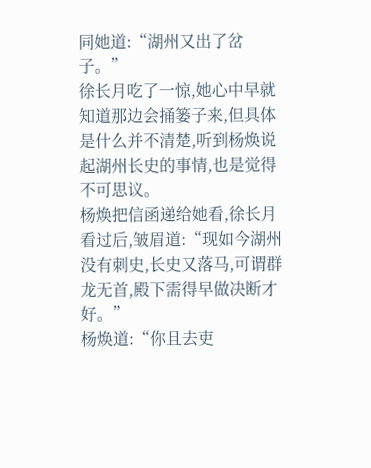同她道:“湖州又出了岔子。”
徐长月吃了一惊,她心中早就知道那边会捅篓子来,但具体是什么并不清楚,听到杨焕说起湖州长史的事情,也是觉得不可思议。
杨焕把信函递给她看,徐长月看过后,皱眉道:“现如今湖州没有刺史,长史又落马,可谓群龙无首,殿下需得早做决断才好。”
杨焕道:“你且去吏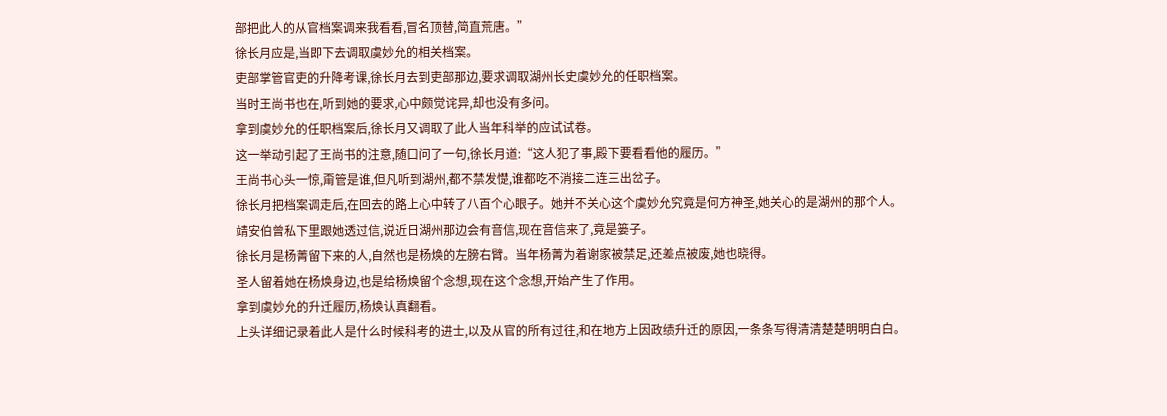部把此人的从官档案调来我看看,冒名顶替,简直荒唐。”
徐长月应是,当即下去调取虞妙允的相关档案。
吏部掌管官吏的升降考课,徐长月去到吏部那边,要求调取湖州长史虞妙允的任职档案。
当时王尚书也在,听到她的要求,心中颇觉诧异,却也没有多问。
拿到虞妙允的任职档案后,徐长月又调取了此人当年科举的应试试卷。
这一举动引起了王尚书的注意,随口问了一句,徐长月道:“这人犯了事,殿下要看看他的履历。”
王尚书心头一惊,甭管是谁,但凡听到湖州,都不禁发憷,谁都吃不消接二连三出岔子。
徐长月把档案调走后,在回去的路上心中转了八百个心眼子。她并不关心这个虞妙允究竟是何方神圣,她关心的是湖州的那个人。
靖安伯曾私下里跟她透过信,说近日湖州那边会有音信,现在音信来了,竟是篓子。
徐长月是杨菁留下来的人,自然也是杨焕的左膀右臂。当年杨菁为着谢家被禁足,还差点被废,她也晓得。
圣人留着她在杨焕身边,也是给杨焕留个念想,现在这个念想,开始产生了作用。
拿到虞妙允的升迁履历,杨焕认真翻看。
上头详细记录着此人是什么时候科考的进士,以及从官的所有过往,和在地方上因政绩升迁的原因,一条条写得清清楚楚明明白白。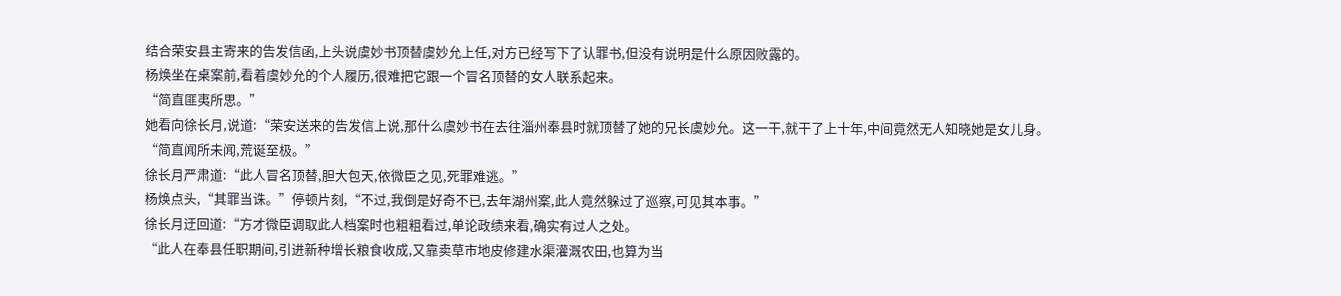结合荣安县主寄来的告发信函,上头说虞妙书顶替虞妙允上任,对方已经写下了认罪书,但没有说明是什么原因败露的。
杨焕坐在桌案前,看着虞妙允的个人履历,很难把它跟一个冒名顶替的女人联系起来。
“简直匪夷所思。”
她看向徐长月,说道:“荣安送来的告发信上说,那什么虞妙书在去往淄州奉县时就顶替了她的兄长虞妙允。这一干,就干了上十年,中间竟然无人知晓她是女儿身。
“简直闻所未闻,荒诞至极。”
徐长月严肃道:“此人冒名顶替,胆大包天,依微臣之见,死罪难逃。”
杨焕点头,“其罪当诛。”停顿片刻,“不过,我倒是好奇不已,去年湖州案,此人竟然躲过了巡察,可见其本事。”
徐长月迂回道:“方才微臣调取此人档案时也粗粗看过,单论政绩来看,确实有过人之处。
“此人在奉县任职期间,引进新种增长粮食收成,又靠卖草市地皮修建水渠灌溉农田,也算为当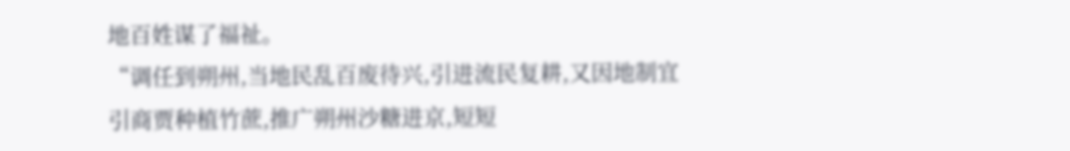地百姓谋了福祉。
“调任到朔州,当地民乱百废待兴,引进流民复耕,又因地制宜引商贾种植竹蔗,推广朔州沙糖进京,短短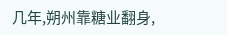几年,朔州靠糖业翻身,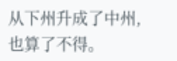从下州升成了中州,也算了不得。